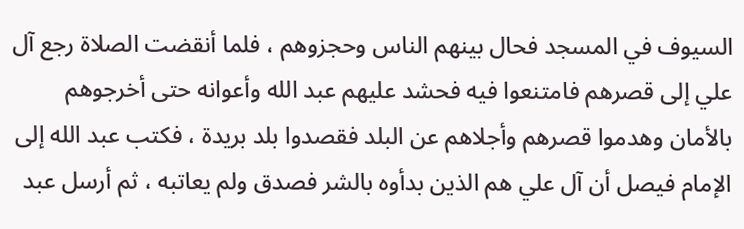السيوف في المسجد فحال بينهم الناس وحجزوهم ، فلما أنقضت الصلاة رجع آل علي إلى قصرهم فامتنعوا فيه فحشد عليهم عبد الله وأعوانه حتى أخرجوهم بالأمان وهدموا قصرهم وأجلاهم عن البلد فقصدوا بلد بريدة ، فكتب عبد الله إلى الإمام فيصل أن آل علي هم الذين بدأوه بالشر فصدق ولم يعاتبه ، ثم أرسل عبد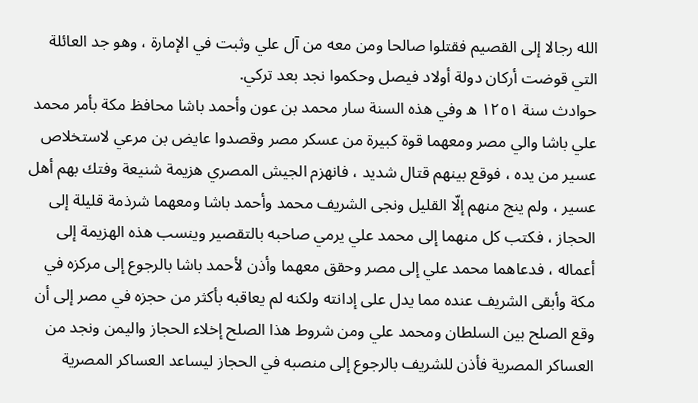الله رجالا إلى القصيم فقتلوا صالحا ومن معه من آل علي وثبت في الإمارة ، وهو جد العائلة التي قوضت أركان دولة أولاد فيصل وحكموا نجد بعد تركي.
حوادث سنة ١٢٥١ ه وفي هذه السنة سار محمد بن عون وأحمد باشا محافظ مكة بأمر محمد علي باشا والي مصر ومعهما قوة كبيرة من عسكر مصر وقصدوا عايض بن مرعي لاستخلاص عسير من يده ، فوقع بينهم قتال شديد ، فانهزم الجيش المصري هزيمة شنيعة وفتك بهم أهل عسير ، ولم ينج منهم إلّا القليل ونجى الشريف محمد وأحمد باشا ومعهما شرذمة قليلة إلى الحجاز ، فكتب كل منهما إلى محمد علي يرمي صاحبه بالتقصير وينسب هذه الهزيمة إلى أعماله ، فدعاهما محمد علي إلى مصر وحقق معهما وأذن لأحمد باشا بالرجوع إلى مركزه في مكة وأبقى الشريف عنده مما يدل على إدانته ولكنه لم يعاقبه بأكثر من حجزه في مصر إلى أن وقع الصلح بين السلطان ومحمد علي ومن شروط هذا الصلح إخلاء الحجاز واليمن ونجد من العساكر المصرية فأذن للشريف بالرجوع إلى منصبه في الحجاز ليساعد العساكر المصرية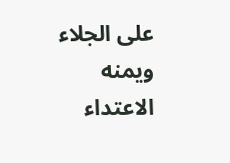على الجلاء ويمنه الاعتداء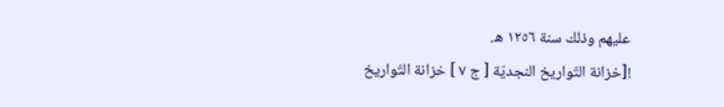عليهم وذلك سنة ١٢٥٦ ه.
![خزانة التّواريخ النجديّة [ ج ٧ ] خزانة التّواريخ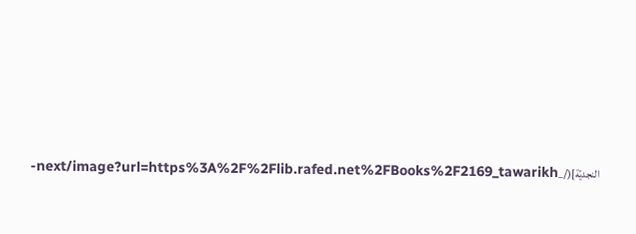النجديّة](/_next/image?url=https%3A%2F%2Flib.rafed.net%2FBooks%2F2169_tawarikh-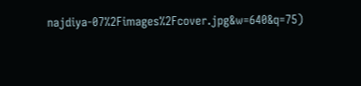najdiya-07%2Fimages%2Fcover.jpg&w=640&q=75)